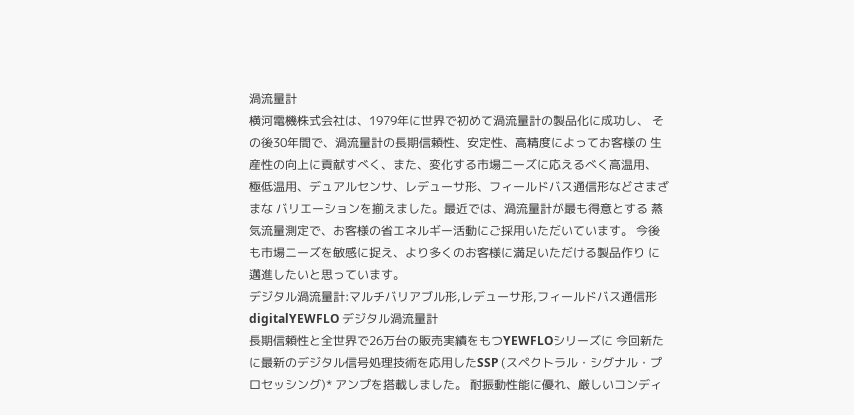渦流量計
横河電機株式会社は、1979年に世界で初めて渦流量計の製品化に成功し、 その後30年間で、渦流量計の長期信頼性、安定性、高精度によってお客様の 生産性の向上に貢献すべく、また、変化する市場ニーズに応えるべく高温用、 極低温用、デュアルセンサ、レデューサ形、フィールドバス通信形などさまざまな バリエーションを揃えました。最近では、渦流量計が最も得意とする 蒸気流量測定で、お客様の省エネルギー活動にご採用いただいています。 今後も市場ニーズを敏感に捉え、より多くのお客様に満足いただける製品作り に邁進したいと思っています。
デジタル渦流量計:マルチバリアブル形,レデューサ形,フィールドバス通信形
digitalYEWFLO デジタル渦流量計
長期信頼性と全世界で26万台の販売実績をもつYEWFLOシリーズに 今回新たに最新のデジタル信号処理技術を応用したSSP (スペクトラル・シグナル・プロセッシング)* アンプを搭載しました。 耐振動性能に優れ、厳しいコンディ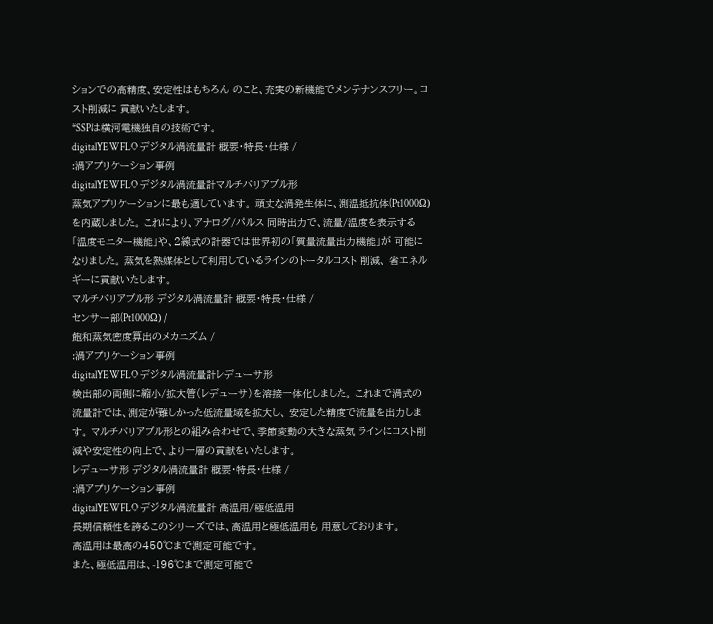ションでの高精度、安定性はもちろん のこと、充実の新機能でメンテナンスフリー。コスト削減に 貢献いたします。
*SSPは横河電機独自の技術です。
digitalYEWFLO デジタル渦流量計 概要・特長・仕様 /
:渦アプリケーション事例
digitalYEWFLO デジタル渦流量計マルチバリアブル形
蒸気アプリケーションに最も適しています。 頑丈な渦発生体に、測温抵抗体(Pt1000Ω)を内蔵しました。 これにより、アナログ/パルス 同時出力で、流量/温度を表示する 「温度モニター機能」や、2線式の計器では世界初の「質量流量出力機能」が 可能になりました。 蒸気を熱媒体として利用しているラインのトータルコスト 削減、 省エネルギーに貢献いたします。
マルチバリアブル形 デジタル渦流量計 概要・特長・仕様 /
センサー部(Pt1000Ω) /
飽和蒸気密度算出のメカニズム /
:渦アプリケーション事例
digitalYEWFLO デジタル渦流量計レデューサ形
検出部の両側に縮小/拡大管(レデューサ)を溶接一体化しました。 これまで渦式の流量計では、測定が難しかった低流量域を拡大し、 安定した精度で流量を出力します。 マルチバリアブル形との組み合わせで、季節変動の大きな蒸気 ラインにコスト削減や安定性の向上で、より一層の貢献をいたします。
レデューサ形 デジタル渦流量計 概要・特長・仕様 /
:渦アプリケーション事例
digitalYEWFLO デジタル渦流量計 高温用/極低温用
長期信頼性を誇るこのシリーズでは、高温用と極低温用も 用意しております。
高温用は最高の450℃まで測定可能です。
また、極低温用は、-196℃まで測定可能で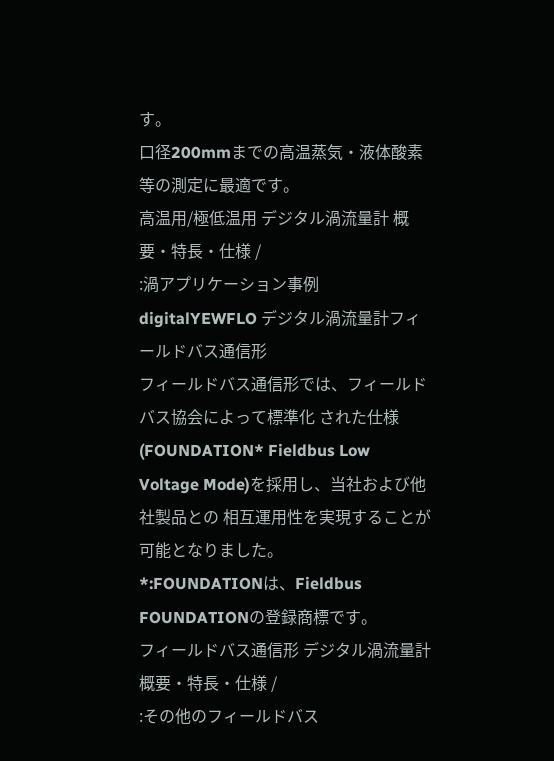す。
口径200mmまでの高温蒸気・液体酸素等の測定に最適です。
高温用/極低温用 デジタル渦流量計 概要・特長・仕様 /
:渦アプリケーション事例
digitalYEWFLO デジタル渦流量計フィールドバス通信形
フィールドバス通信形では、フィールドバス協会によって標準化 された仕様(FOUNDATION* Fieldbus Low Voltage Mode)を採用し、当社および他社製品との 相互運用性を実現することが可能となりました。
*:FOUNDATIONは、Fieldbus FOUNDATIONの登録商標です。
フィールドバス通信形 デジタル渦流量計 概要・特長・仕様 /
:その他のフィールドバス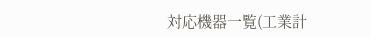対応機器一覧(工業計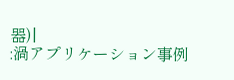器)|
:渦アプリケーション事例